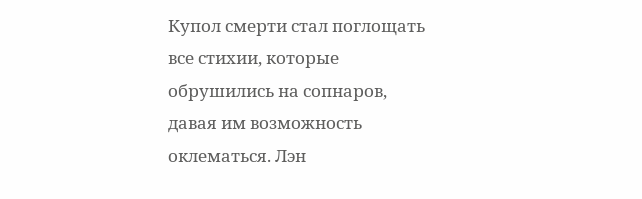Купол смерти стал поглощать все стихии, которые обрушились на сопнаров, давая им возможность оклематься. Лэн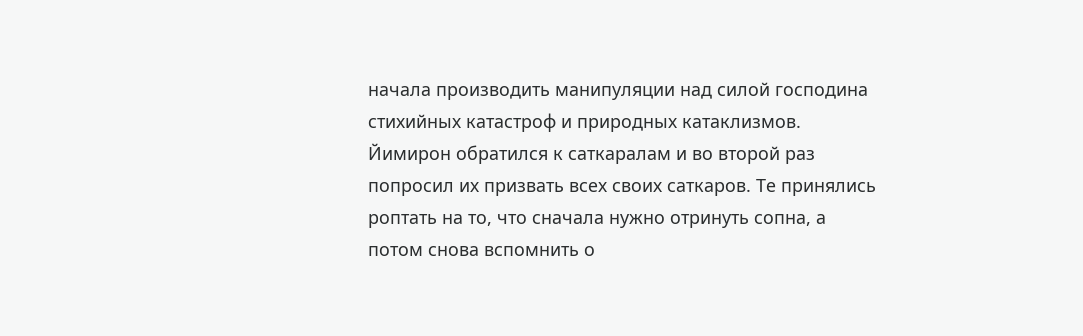начала производить манипуляции над силой господина стихийных катастроф и природных катаклизмов. Йимирон обратился к саткаралам и во второй раз попросил их призвать всех своих саткаров. Те принялись роптать на то, что сначала нужно отринуть сопна, а потом снова вспомнить о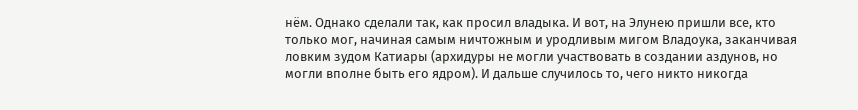нём. Однако сделали так, как просил владыка. И вот, на Элунею пришли все, кто только мог, начиная самым ничтожным и уродливым мигом Владоука, заканчивая ловким зудом Катиары (архидуры не могли участвовать в создании аздунов, но могли вполне быть его ядром). И дальше случилось то, чего никто никогда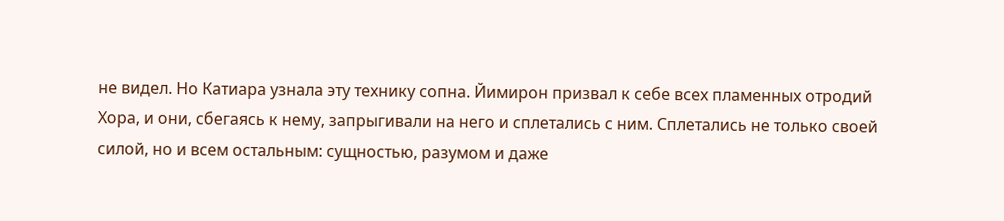не видел. Но Катиара узнала эту технику сопна. Йимирон призвал к себе всех пламенных отродий Хора, и они, сбегаясь к нему, запрыгивали на него и сплетались с ним. Сплетались не только своей силой, но и всем остальным: сущностью, разумом и даже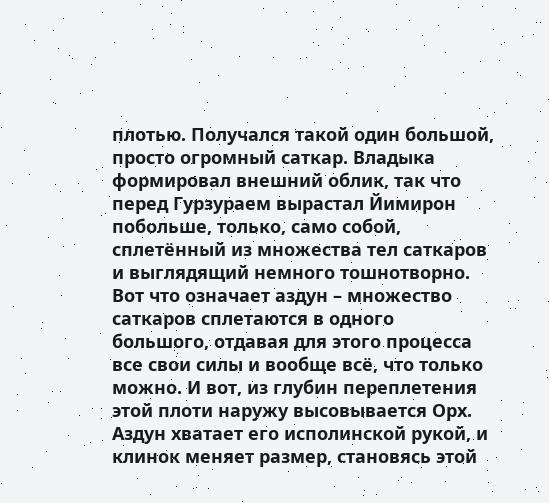плотью. Получался такой один большой, просто огромный саткар. Владыка формировал внешний облик, так что перед Гурзураем вырастал Йимирон побольше, только, само собой, сплетённый из множества тел саткаров и выглядящий немного тошнотворно. Вот что означает аздун – множество саткаров сплетаются в одного большого, отдавая для этого процесса все свои силы и вообще всё, что только можно. И вот, из глубин переплетения этой плоти наружу высовывается Орх. Аздун хватает его исполинской рукой, и клинок меняет размер, становясь этой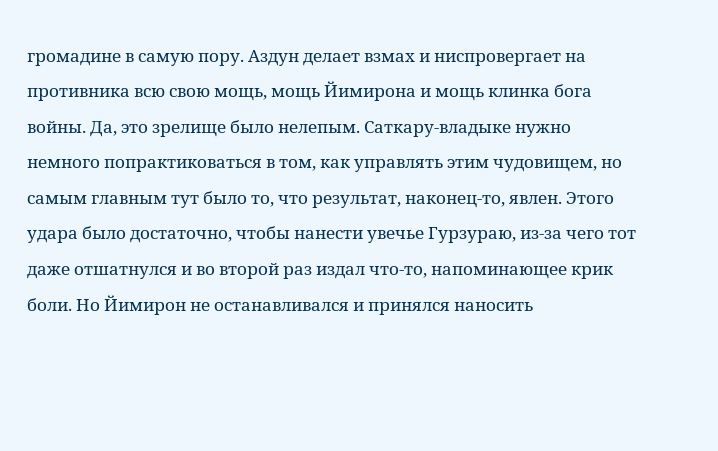громадине в самую пору. Аздун делает взмах и ниспровергает на противника всю свою мощь, мощь Йимирона и мощь клинка бога войны. Да, это зрелище было нелепым. Саткару-владыке нужно немного попрактиковаться в том, как управлять этим чудовищем, но самым главным тут было то, что результат, наконец-то, явлен. Этого удара было достаточно, чтобы нанести увечье Гурзураю, из-за чего тот даже отшатнулся и во второй раз издал что-то, напоминающее крик боли. Но Йимирон не останавливался и принялся наносить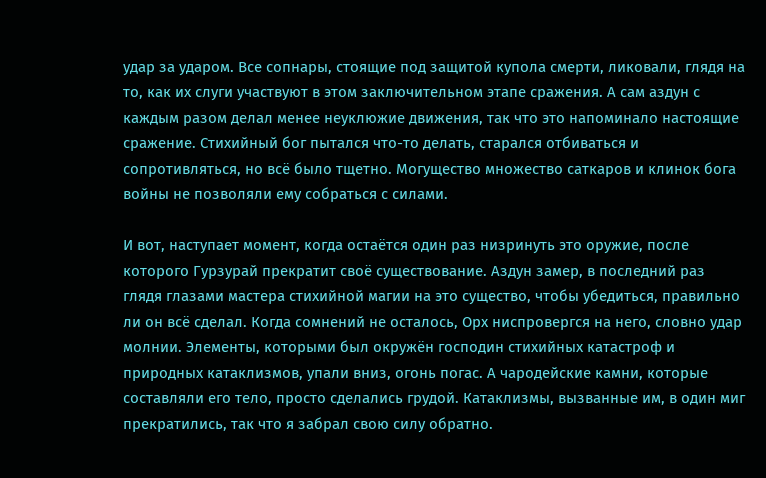удар за ударом. Все сопнары, стоящие под защитой купола смерти, ликовали, глядя на то, как их слуги участвуют в этом заключительном этапе сражения. А сам аздун с каждым разом делал менее неуклюжие движения, так что это напоминало настоящие сражение. Стихийный бог пытался что-то делать, старался отбиваться и сопротивляться, но всё было тщетно. Могущество множество саткаров и клинок бога войны не позволяли ему собраться с силами.

И вот, наступает момент, когда остаётся один раз низринуть это оружие, после которого Гурзурай прекратит своё существование. Аздун замер, в последний раз глядя глазами мастера стихийной магии на это существо, чтобы убедиться, правильно ли он всё сделал. Когда сомнений не осталось, Орх ниспровергся на него, словно удар молнии. Элементы, которыми был окружён господин стихийных катастроф и природных катаклизмов, упали вниз, огонь погас. А чародейские камни, которые составляли его тело, просто сделались грудой. Катаклизмы, вызванные им, в один миг прекратились, так что я забрал свою силу обратно.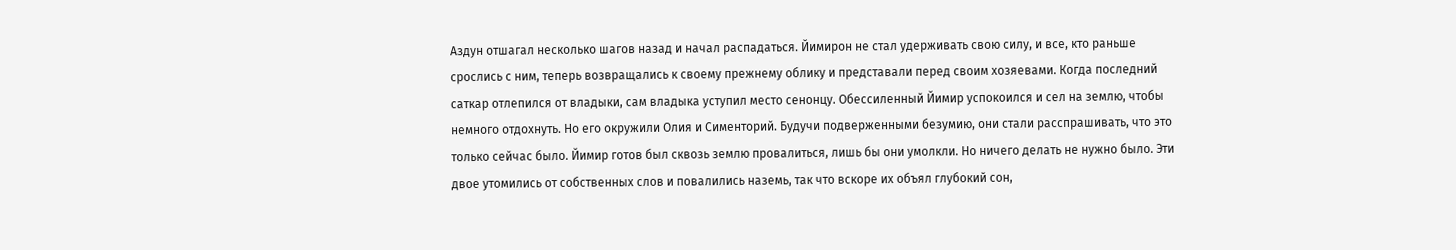Аздун отшагал несколько шагов назад и начал распадаться. Йимирон не стал удерживать свою силу, и все, кто раньше срослись с ним, теперь возвращались к своему прежнему облику и представали перед своим хозяевами. Когда последний саткар отлепился от владыки, сам владыка уступил место сенонцу. Обессиленный Йимир успокоился и сел на землю, чтобы немного отдохнуть. Но его окружили Олия и Сименторий. Будучи подверженными безумию, они стали расспрашивать, что это только сейчас было. Йимир готов был сквозь землю провалиться, лишь бы они умолкли. Но ничего делать не нужно было. Эти двое утомились от собственных слов и повалились наземь, так что вскоре их объял глубокий сон,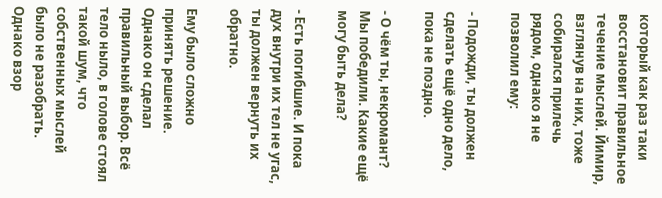который как раз таки восстановит правильное течение мыслей. Йимир, взглянув на них, тоже собирался прилечь рядом, однако я не позволил ему:

- Подожди, ты должен сделать ещё одно дело, пока не поздно.

- О чём ты, некромант? Мы победили. Какие ещё могу быть дела?

- Есть погибшие. И пока дух внутри их тел не угас, ты должен вернуть их обратно.

Ему было сложно принять решение. Однако он сделал правильный выбор. Всё тело ныло, в голове стоял такой шум, что собственных мыслей было не разобрать. Однако взор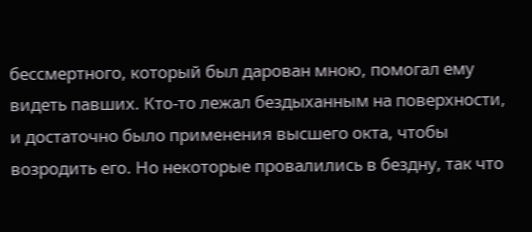бессмертного, который был дарован мною, помогал ему видеть павших. Кто-то лежал бездыханным на поверхности, и достаточно было применения высшего окта, чтобы возродить его. Но некоторые провалились в бездну, так что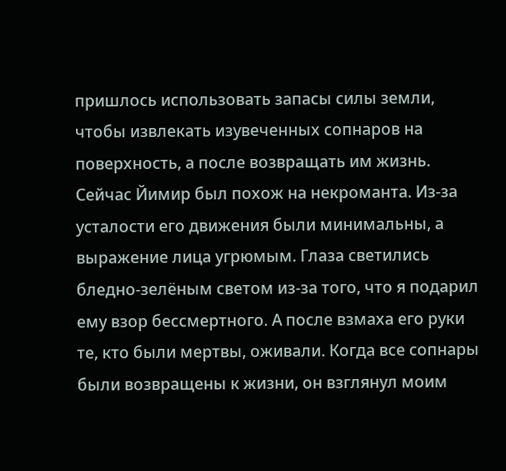пришлось использовать запасы силы земли, чтобы извлекать изувеченных сопнаров на поверхность, а после возвращать им жизнь. Сейчас Йимир был похож на некроманта. Из-за усталости его движения были минимальны, а выражение лица угрюмым. Глаза светились бледно-зелёным светом из-за того, что я подарил ему взор бессмертного. А после взмаха его руки те, кто были мертвы, оживали. Когда все сопнары были возвращены к жизни, он взглянул моим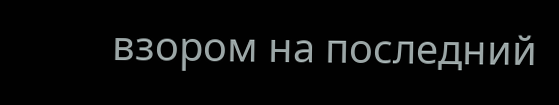взором на последний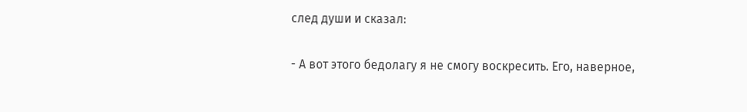след души и сказал:

- А вот этого бедолагу я не смогу воскресить. Его, наверное,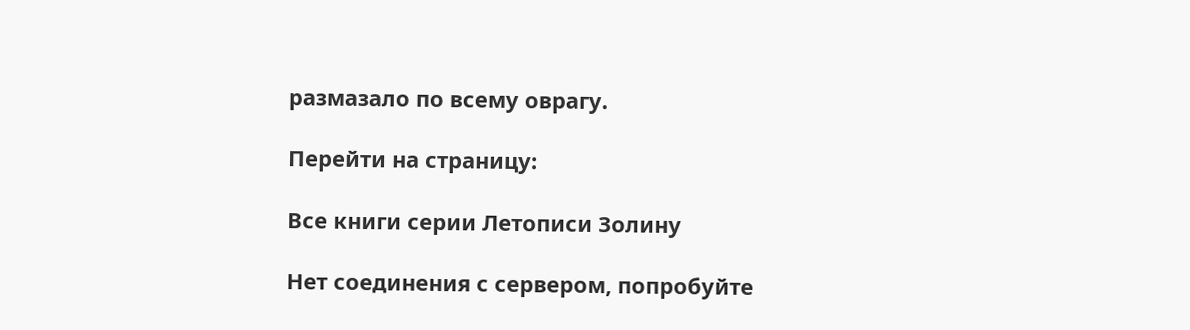размазало по всему оврагу.

Перейти на страницу:

Все книги серии Летописи Золину

Нет соединения с сервером, попробуйте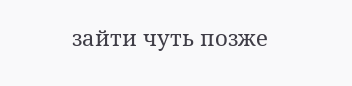зайти чуть позже